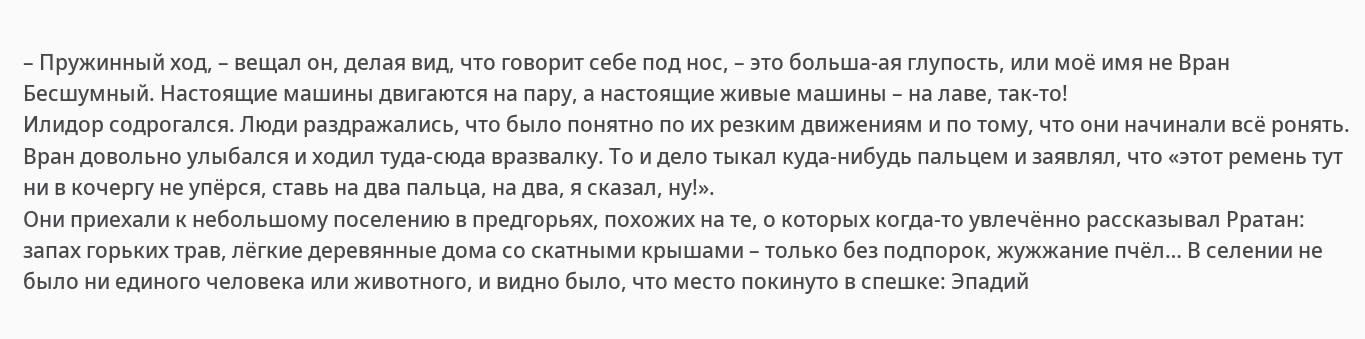– Пружинный ход, – вещал он, делая вид, что говорит себе под нос, – это больша-ая глупость, или моё имя не Вран Бесшумный. Настоящие машины двигаются на пару, а настоящие живые машины – на лаве, так-то!
Илидор содрогался. Люди раздражались, что было понятно по их резким движениям и по тому, что они начинали всё ронять. Вран довольно улыбался и ходил туда-сюда вразвалку. То и дело тыкал куда-нибудь пальцем и заявлял, что «этот ремень тут ни в кочергу не упёрся, ставь на два пальца, на два, я сказал, ну!».
Они приехали к небольшому поселению в предгорьях, похожих на те, о которых когда-то увлечённо рассказывал Рратан: запах горьких трав, лёгкие деревянные дома со скатными крышами – только без подпорок, жужжание пчёл… В селении не было ни единого человека или животного, и видно было, что место покинуто в спешке: Эпадий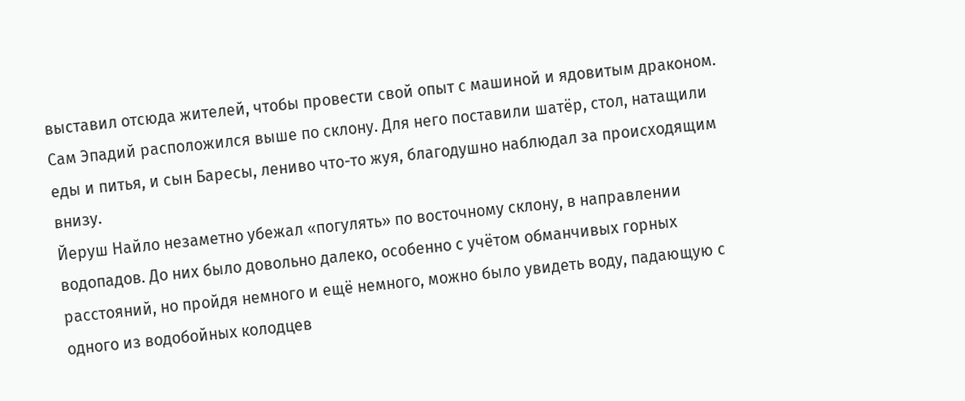выставил отсюда жителей, чтобы провести свой опыт с машиной и ядовитым драконом.
Сам Эпадий расположился выше по склону. Для него поставили шатёр, стол, натащили еды и питья, и сын Баресы, лениво что-то жуя, благодушно наблюдал за происходящим внизу.
Йеруш Найло незаметно убежал «погулять» по восточному склону, в направлении водопадов. До них было довольно далеко, особенно с учётом обманчивых горных расстояний, но пройдя немного и ещё немного, можно было увидеть воду, падающую с одного из водобойных колодцев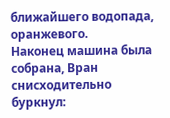ближайшего водопада, оранжевого.
Наконец машина была собрана, Вран снисходительно буркнул: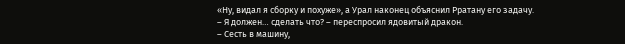«Ну, видал я сборку и похуже», а Урал наконец объяснил Рратану его задачу.
– Я должен… сделать что? – переспросил ядовитый дракон.
– Сесть в машину,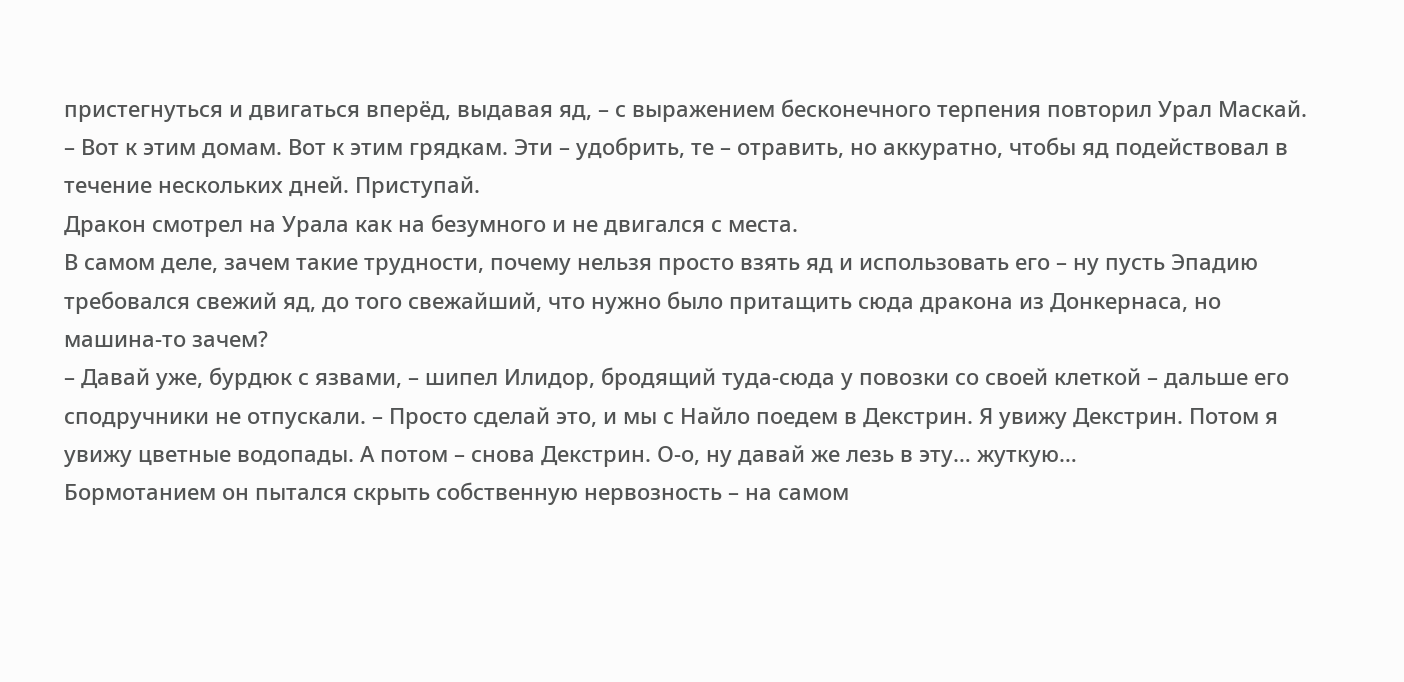пристегнуться и двигаться вперёд, выдавая яд, – с выражением бесконечного терпения повторил Урал Маскай. – Вот к этим домам. Вот к этим грядкам. Эти – удобрить, те – отравить, но аккуратно, чтобы яд подействовал в течение нескольких дней. Приступай.
Дракон смотрел на Урала как на безумного и не двигался с места.
В самом деле, зачем такие трудности, почему нельзя просто взять яд и использовать его – ну пусть Эпадию требовался свежий яд, до того свежайший, что нужно было притащить сюда дракона из Донкернаса, но машина-то зачем?
– Давай уже, бурдюк с язвами, – шипел Илидор, бродящий туда-сюда у повозки со своей клеткой – дальше его сподручники не отпускали. – Просто сделай это, и мы с Найло поедем в Декстрин. Я увижу Декстрин. Потом я увижу цветные водопады. А потом – снова Декстрин. О-о, ну давай же лезь в эту… жуткую…
Бормотанием он пытался скрыть собственную нервозность – на самом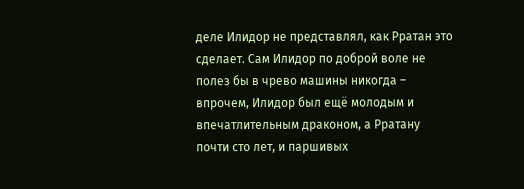деле Илидор не представлял, как Рратан это сделает. Сам Илидор по доброй воле не полез бы в чрево машины никогда – впрочем, Илидор был ещё молодым и впечатлительным драконом, а Рратану почти сто лет, и паршивых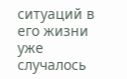ситуаций в его жизни уже случалось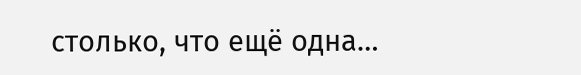столько, что ещё одна…